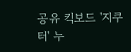공유 킥보드 '지쿠터' 누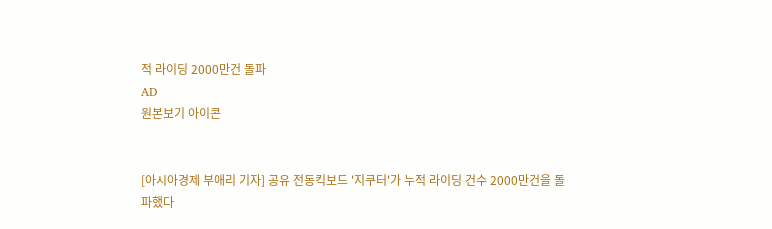적 라이딩 2000만건 돌파
AD
원본보기 아이콘


[아시아경제 부애리 기자] 공유 전동킥보드 '지쿠터'가 누적 라이딩 건수 2000만건을 돌파했다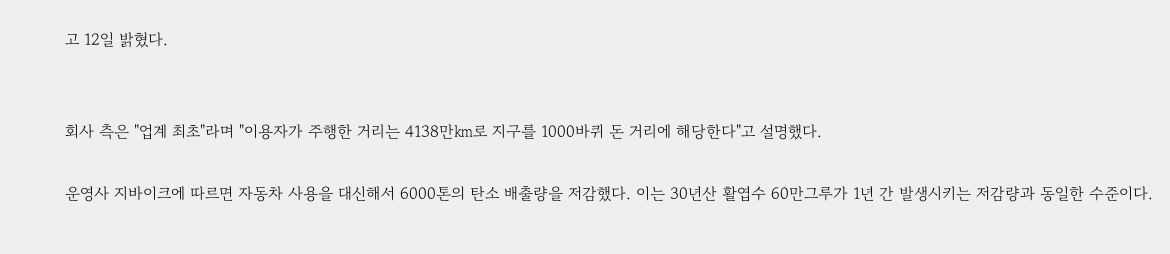고 12일 밝혔다.


회사 측은 "업계 최초"라며 "이용자가 주행한 거리는 4138만㎞로 지구를 1000바퀴 돈 거리에 해당한다"고 설명했다.

운영사 지바이크에 따르면 자동차 사용을 대신해서 6000톤의 탄소 배출량을 저감했다. 이는 30년산 활엽수 60만그루가 1년 간 발생시키는 저감량과 동일한 수준이다.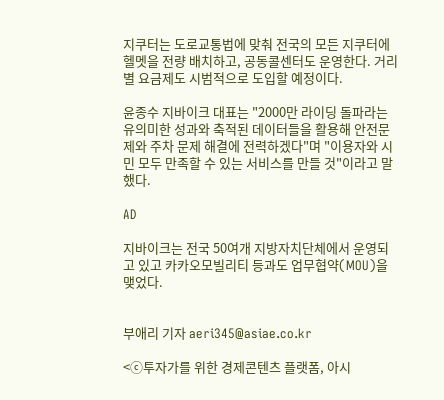지쿠터는 도로교통법에 맞춰 전국의 모든 지쿠터에 헬멧을 전량 배치하고, 공동콜센터도 운영한다. 거리별 요금제도 시범적으로 도입할 예정이다.

윤종수 지바이크 대표는 "2000만 라이딩 돌파라는 유의미한 성과와 축적된 데이터들을 활용해 안전문제와 주차 문제 해결에 전력하겠다"며 "이용자와 시민 모두 만족할 수 있는 서비스를 만들 것"이라고 말했다.

AD

지바이크는 전국 50여개 지방자치단체에서 운영되고 있고 카카오모빌리티 등과도 업무협약(MOU)을 맺었다.


부애리 기자 aeri345@asiae.co.kr

<ⓒ투자가를 위한 경제콘텐츠 플랫폼, 아시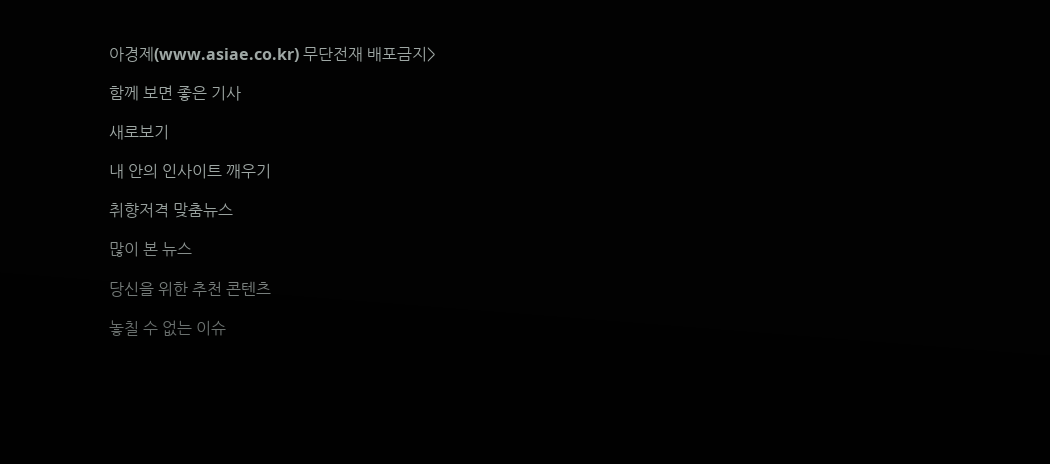아경제(www.asiae.co.kr) 무단전재 배포금지>

함께 보면 좋은 기사

새로보기

내 안의 인사이트 깨우기

취향저격 맞춤뉴스

많이 본 뉴스

당신을 위한 추천 콘텐츠

놓칠 수 없는 이슈